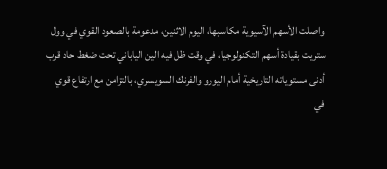واصلت الأسهم الآسيوية مكاسبها، اليوم الاثنين، مدعومة بالصعود القوي في وول ستريت بقيادة أسهم التكنولوجيا، في وقت ظل فيه الين الياباني تحت ضغط حاد قرب أدنى مستوياته التاريخية أمام اليورو والفرنك السويسري، بالتزامن مع ارتفاع قوي في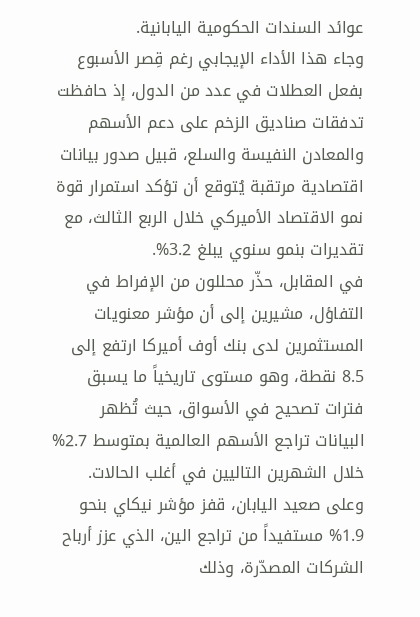عوائد السندات الحكومية اليابانية.
وجاء هذا الأداء الإيجابي رغم قِصر الأسبوع بفعل العطلات في عدد من الدول، إذ حافظت تدفقات صناديق الزخم على دعم الأسهم والمعادن النفيسة والسلع، قبيل صدور بيانات اقتصادية مرتقبة يُتوقع أن تؤكد استمرار قوة نمو الاقتصاد الأميركي خلال الربع الثالث، مع تقديرات بنمو سنوي يبلغ 3.2%.
في المقابل، حذّر محللون من الإفراط في التفاؤل، مشيرين إلى أن مؤشر معنويات المستثمرين لدى بنك أوف أميركا ارتفع إلى 8.5 نقطة، وهو مستوى تاريخياً ما يسبق فترات تصحيح في الأسواق، حيث تُظهر البيانات تراجع الأسهم العالمية بمتوسط 2.7% خلال الشهرين التاليين في أغلب الحالات.
وعلى صعيد اليابان، قفز مؤشر نيكاي بنحو 1.9% مستفيداً من تراجع الين، الذي عزز أرباح الشركات المصدّرة، وذلك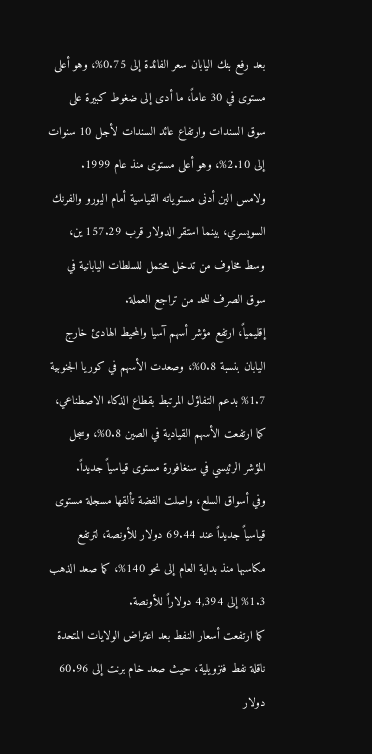بعد رفع بنك اليابان سعر الفائدة إلى 0.75%، وهو أعلى مستوى في 30 عاماً، ما أدى إلى ضغوط كبيرة على سوق السندات وارتفاع عائد السندات لأجل 10 سنوات إلى 2.10%، وهو أعلى مستوى منذ عام 1999.
ولامس الين أدنى مستوياته القياسية أمام اليورو والفرنك السويسري، بينما استقر الدولار قرب 157.29 ين، وسط مخاوف من تدخل محتمل للسلطات اليابانية في سوق الصرف للحد من تراجع العملة.
إقليمياً، ارتفع مؤشر أسهم آسيا والمحيط الهادئ خارج اليابان بنسبة 0.8%، وصعدت الأسهم في كوريا الجنوبية 1.7% بدعم التفاؤل المرتبط بقطاع الذكاء الاصطناعي، كما ارتفعت الأسهم القيادية في الصين 0.8%، وسجل المؤشر الرئيسي في سنغافورة مستوى قياسياً جديداً.
وفي أسواق السلع، واصلت الفضة تألقها مسجلة مستوى قياسياً جديداً عند 69.44 دولار للأونصة، لترتفع مكاسبها منذ بداية العام إلى نحو 140%، كما صعد الذهب 1.3% إلى 4,394 دولاراً للأونصة.
كما ارتفعت أسعار النفط بعد اعتراض الولايات المتحدة ناقلة نفط فنزويلية، حيث صعد خام برنت إلى 60.96 دولار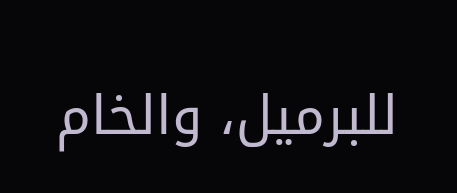للبرميل، والخام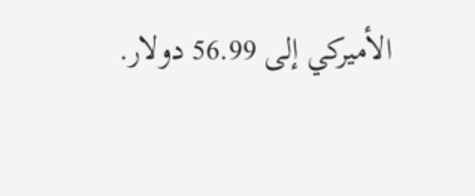الأميركي إلى 56.99 دولار.